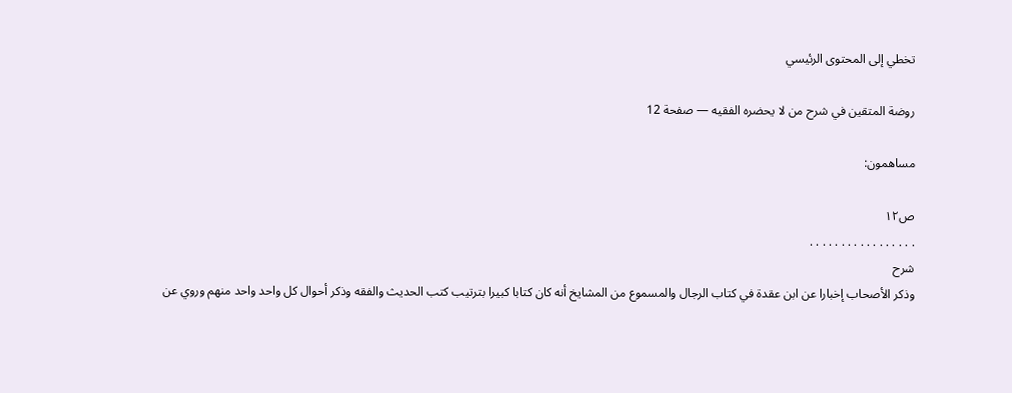تخطي إلى المحتوى الرئيسي

روضة المتقين في شرح من لا يحضره الفقيه — صفحة 12

مساهمون:

ص١٢
. . . . . . . . . . . . . . . . .
شرح
وذكر الأصحاب إخبارا عن ابن عقدة في كتاب الرجال والمسموع من المشايخ أنه كان كتابا كبيرا بترتيب كتب الحديث والفقه وذكر أحوال كل واحد واحد منهم وروي عن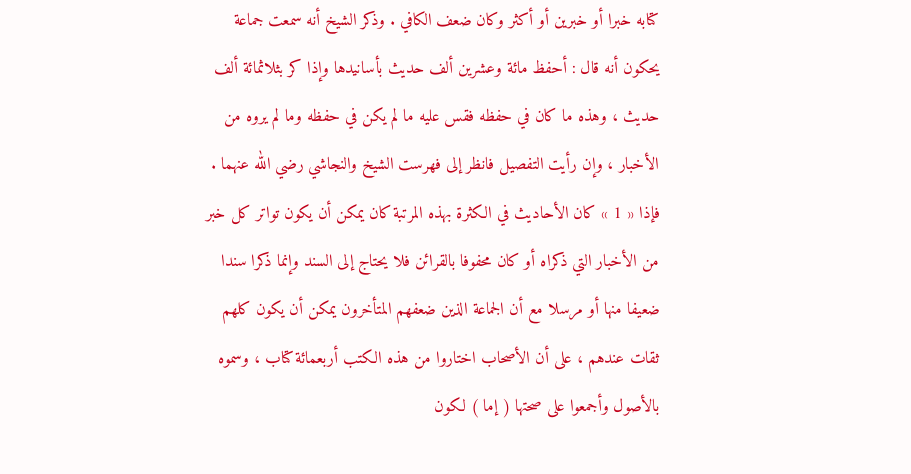كتابه خبرا أو خبرين أو أكثر وكان ضعف الكافي . وذكر الشيخ أنه سمعت جماعة يحكون أنه قال : أحفظ مائة وعشرين ألف حديث بأسانيدها وإذا كر بثلاثمائة ألف حديث ، وهذه ما كان في حفظه فقس عليه ما لم يكن في حفظه وما لم يروه من الأخبار ، وإن رأيت التفصيل فانظر إلى فهرست الشيخ والنجاشي رضي الله عنهما . فإذا « 1 » كان الأحاديث في الكثرة بهذه المرتبة كان يمكن أن يكون تواتر كل خبر من الأخبار التي ذكراه أو كان محفوفا بالقرائن فلا يحتاج إلى السند وإنما ذكرا سندا ضعيفا منها أو مرسلا مع أن الجماعة الذين ضعفهم المتأخرون يمكن أن يكون كلهم ثقات عندهم ، على أن الأصحاب اختاروا من هذه الكتب أربعمائة كتاب ، وسموه بالأصول وأجمعوا على صحتها ( إما ) لكون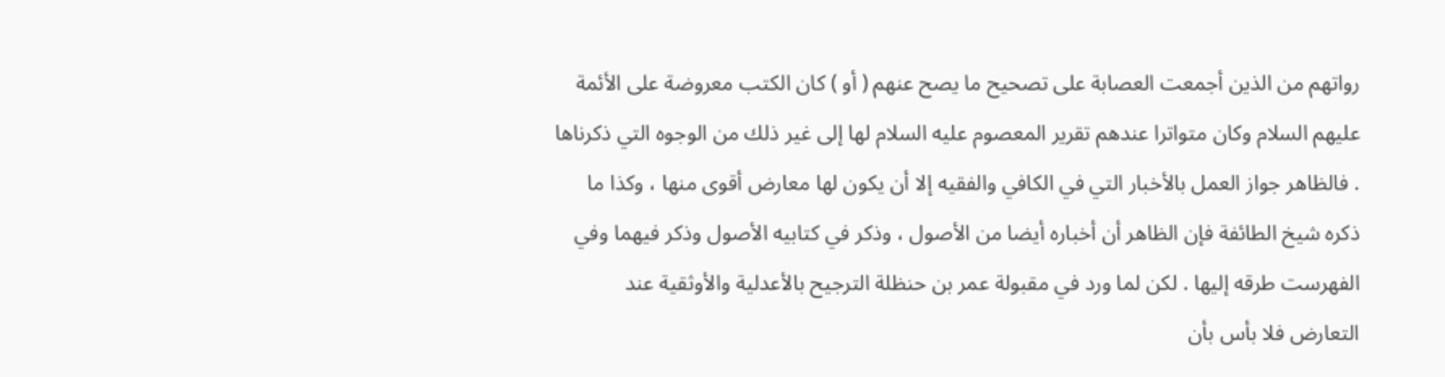رواتهم من الذين أجمعت العصابة على تصحيح ما يصح عنهم ( أو ) كان الكتب معروضة على الأئمة عليهم السلام وكان متواترا عندهم تقرير المعصوم عليه السلام لها إلى غير ذلك من الوجوه التي ذكرناها . فالظاهر جواز العمل بالأخبار التي في الكافي والفقيه إلا أن يكون لها معارض أقوى منها ، وكذا ما ذكره شيخ الطائفة فإن الظاهر أن أخباره أيضا من الأصول ، وذكر في كتابيه الأصول وذكر فيهما وفي الفهرست طرقه إليها . لكن لما ورد في مقبولة عمر بن حنظلة الترجيح بالأعدلية والأوثقية عند التعارض فلا بأس بأن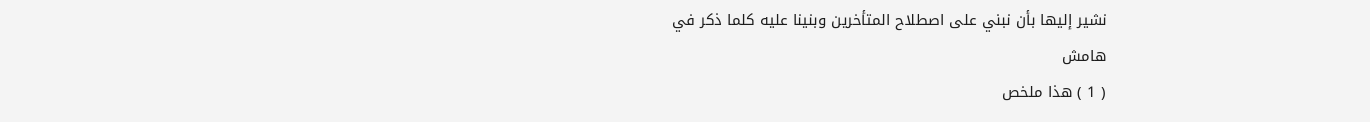نشير إليها بأن نبني على اصطلاح المتأخرين وبنينا عليه كلما ذكر في
هامش
( 1 ) هذا ملخص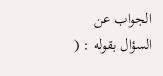الجواب عن السؤال بقوله : (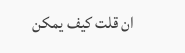ان قلت كيف يمكن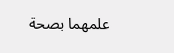علمهما بصحة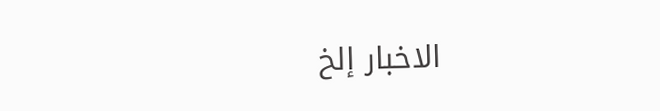الاخبار إلخ